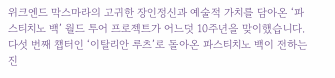위크엔드 막스마라의 고귀한 장인정신과 예술적 가치를 담아온 ‘파스티치노 백’ 월드 투어 프로젝트가 어느덧 10주년을 맞이했습니다. 다섯 번째 챕터인 ‘이탈리안 루츠’로 돌아온 파스티치노 백이 전하는 진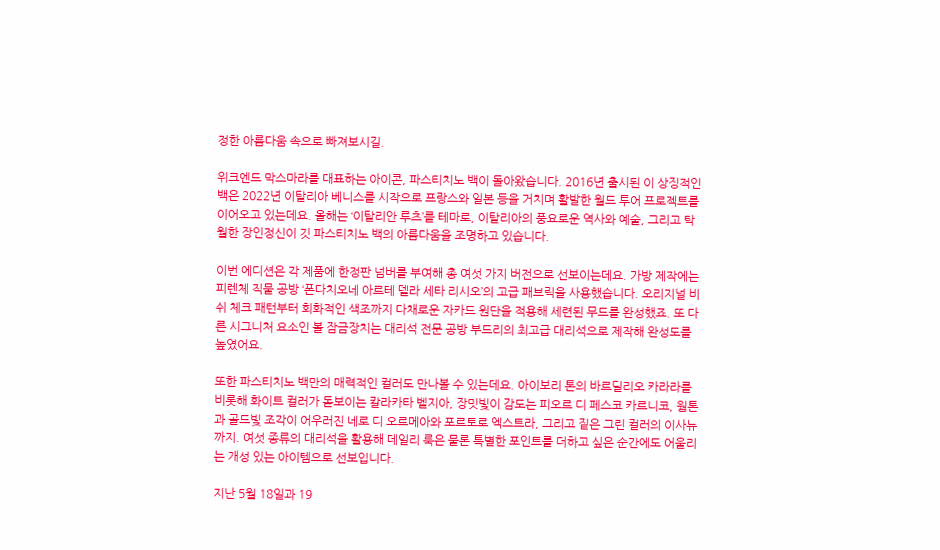정한 아름다움 속으로 빠져보시길.

위크엔드 막스마라를 대표하는 아이콘, 파스티치노 백이 돌아왔습니다. 2016년 출시된 이 상징적인 백은 2022년 이탈리아 베니스를 시작으로 프랑스와 일본 등을 거치며 활발한 월드 투어 프로젝트를 이어오고 있는데요. 올해는 ‘이탈리안 루츠’를 테마로, 이탈리아의 풍요로운 역사와 예술, 그리고 탁월한 장인정신이 깃 파스티치노 백의 아름다움을 조명하고 있습니다.

이번 에디션은 각 제품에 한정판 넘버를 부여해 총 여섯 가지 버전으로 선보이는데요. 가방 제작에는 피렌체 직물 공방 ‘폰다치오네 아르테 델라 세타 리시오’의 고급 패브릭을 사용했습니다. 오리지널 비쉬 체크 패턴부터 회화적인 색조까지 다채로운 자카드 원단을 적용해 세련된 무드를 완성했죠. 또 다른 시그니처 요소인 볼 잠금장치는 대리석 전문 공방 부드리의 최고급 대리석으로 제작해 완성도를 높였어요.

또한 파스티치노 백만의 매력적인 컬러도 만나볼 수 있는데요. 아이보리 톤의 바르딜리오 카라라를 비롯해 화이트 컬러가 돋보이는 칼라카타 벨지아, 장밋빛이 감도는 피오르 디 페스코 카르니코, 웜톤과 골드빛 조각이 어우러진 네로 디 오르메아와 포르토로 엑스트라, 그리고 짙은 그린 컬러의 이사뉴까지. 여섯 종류의 대리석을 활용해 데일리 룩은 물론 특별한 포인트를 더하고 싶은 순간에도 어울리는 개성 있는 아이템으로 선보입니다.

지난 5월 18일과 19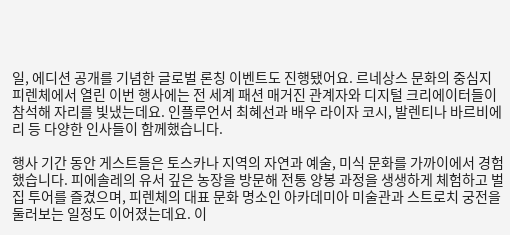일, 에디션 공개를 기념한 글로벌 론칭 이벤트도 진행됐어요. 르네상스 문화의 중심지 피렌체에서 열린 이번 행사에는 전 세계 패션 매거진 관계자와 디지털 크리에이터들이 참석해 자리를 빛냈는데요. 인플루언서 최혜선과 배우 라이자 코시, 발렌티나 바르비에리 등 다양한 인사들이 함께했습니다.

행사 기간 동안 게스트들은 토스카나 지역의 자연과 예술, 미식 문화를 가까이에서 경험했습니다. 피에솔레의 유서 깊은 농장을 방문해 전통 양봉 과정을 생생하게 체험하고 벌집 투어를 즐겼으며, 피렌체의 대표 문화 명소인 아카데미아 미술관과 스트로치 궁전을 둘러보는 일정도 이어졌는데요. 이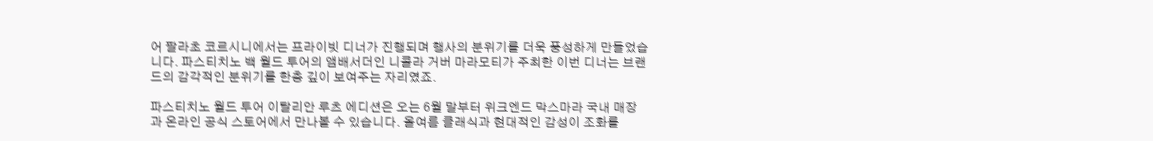어 팔라초 코르시니에서는 프라이빗 디너가 진행되며 행사의 분위기를 더욱 풍성하게 만들었습니다. 파스티치노 백 월드 투어의 앰배서더인 니콜라 거버 마라모티가 주최한 이번 디너는 브랜드의 감각적인 분위기를 한층 깊이 보여주는 자리였죠.

파스티치노 월드 투어 이탈리안 루츠 에디션은 오는 6월 말부터 위크엔드 막스마라 국내 매장과 온라인 공식 스토어에서 만나볼 수 있습니다. 올여름 클래식과 현대적인 감성이 조화를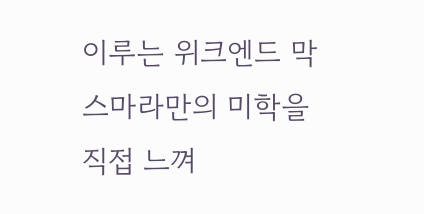이루는 위크엔드 막스마라만의 미학을 직접 느껴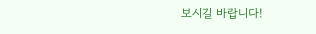보시길 바랍니다!